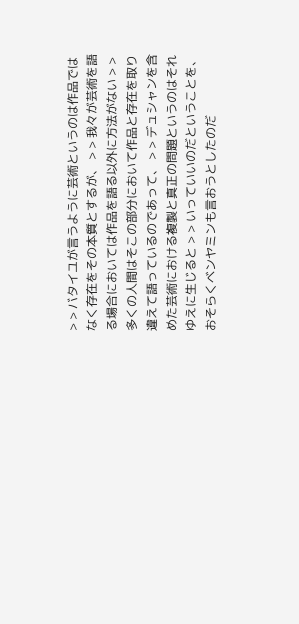> > バタイユが言うように芸術というのは作品ではなく存在をその本質とするが、 > > 我々が芸術を語る場合においては作品を語る以外に方法がない > > 多くの人間はそこの部分において作品と存在を取り違えて語っているのであって、 > > デュシャンを含めた芸術における複製と真正の問題というのはそれゆえに生じると > > いっていいのだということを、おそらくベンヤミンも言おうとしたのだ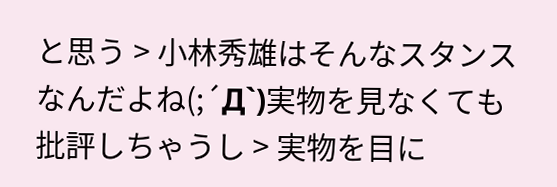と思う > 小林秀雄はそんなスタンスなんだよね(;´Д`)実物を見なくても批評しちゃうし > 実物を目に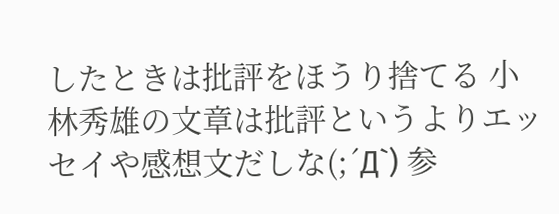したときは批評をほうり捨てる 小林秀雄の文章は批評というよりエッセイや感想文だしな(;´Д`) 参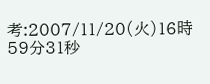考:2007/11/20(火)16時59分31秒